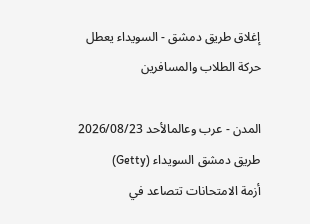إغلاق طريق دمشق - السويداء يعطل حركة الطلاب والمسافرين

المدن - عرب وعالمالأحد 2026/08/23
طريق دمشق السويداء (Getty)
أزمة الامتحانات تتصاعد في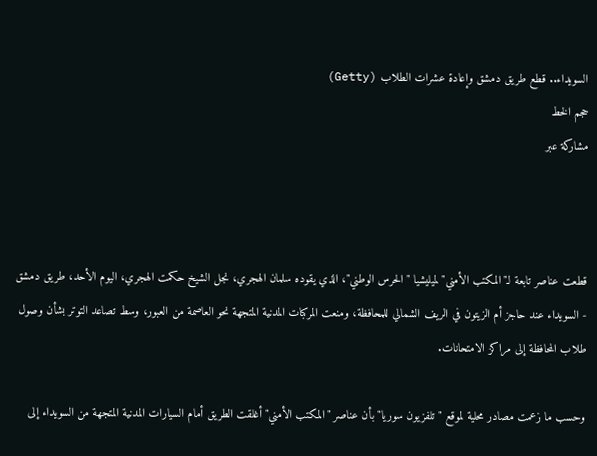السويداء.. قطع طريق دمشق وإعادة عشرات الطلاب (Getty)
حجم الخط
مشاركة عبر



قطعت عناصر تابعة لـ"المكتب الأمني" لميليشيا "الحرس الوطني"، الذي يقوده سلمان الهجري، نجل الشيخ حكمت الهجري، اليوم الأحد، طريق دمشق - السويداء عند حاجز أم الزيتون في الريف الشمالي للمحافظة، ومنعت المركبات المدنية المتجهة نحو العاصمة من العبور، وسط تصاعد التوتر بشأن وصول طلاب المحافظة إلى مراكز الامتحانات.

وحسب ما زعمت مصادر محلية لموقع "تلفزيون سوريا" بأن عناصر "المكتب الأمني" أغلقت الطريق أمام السيارات المدنية المتجهة من السويداء إلى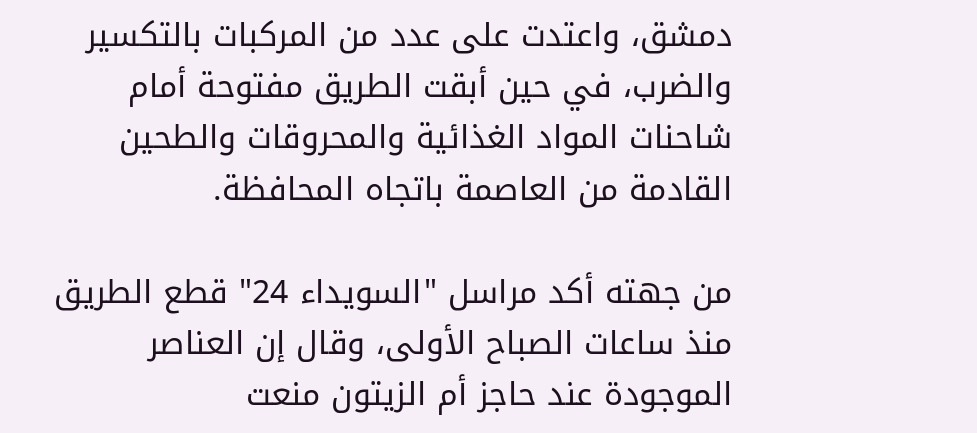دمشق، واعتدت على عدد من المركبات بالتكسير والضرب، في حين أبقت الطريق مفتوحة أمام شاحنات المواد الغذائية والمحروقات والطحين القادمة من العاصمة باتجاه المحافظة.

من جهته أكد مراسل "السويداء 24" قطع الطريق منذ ساعات الصباح الأولى، وقال إن العناصر الموجودة عند حاجز أم الزيتون منعت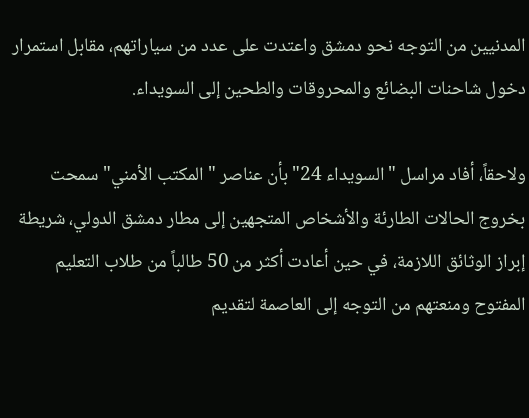المدنيين من التوجه نحو دمشق واعتدت على عدد من سياراتهم، مقابل استمرار دخول شاحنات البضائع والمحروقات والطحين إلى السويداء.

ولاحقاً، أفاد مراسل "السويداء 24" بأن عناصر "المكتب الأمني" سمحت بخروج الحالات الطارئة والأشخاص المتجهين إلى مطار دمشق الدولي، شريطة إبراز الوثائق اللازمة، في حين أعادت أكثر من 50 طالباً من طلاب التعليم المفتوح ومنعتهم من التوجه إلى العاصمة لتقديم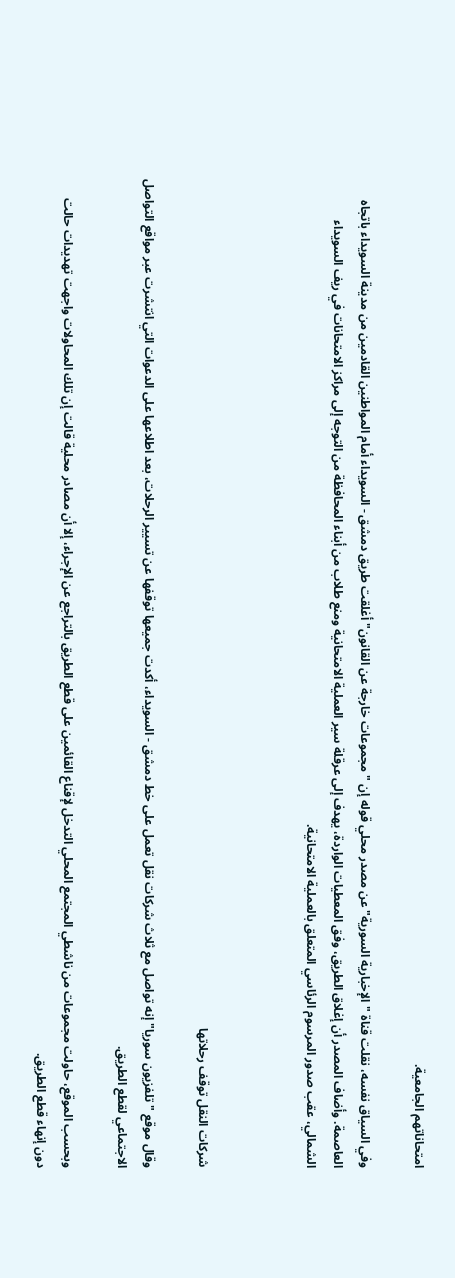امتحاناتهم الجامعية.

وفي السياق نفسه، نقلت قناة "الإخبارية السورية" عن مصدر محلي قوله إن "مجموعات خارجة عن القانون" أغلقت طريق دمشق - السويداء أمام المواطنين القادمين من مدينة السويداء باتجاه العاصمة. وأضاف المصدر أن إغلاق الطريق، وفق المعطيات الواردة، يهدف إلى عرقلة سير العملية الامتحانية ومنع طلاب من أبناء المحافظة من التوجه إلى مراكز الامتحانات في ريف السويداء الشمالي، عقب صدور المرسوم الرئاسي المتعلق بالعملية الامتحانية.



شركات النقل توقف رحلاتها

وقال موقع "تلفزيون سوريا" إنه تواصل مع ثلاث شركات نقل تعمل على خط دمشق - السويداء، أكدت جميعها توقفها عن تسيير الرحلات، بعد اطلاعها على الدعوات التي انتشرت عبر مواقع التواصل الاجتماعي لقطع الطريق.

وبحسب الموقع، حاولت مجموعات من ناشطي المجتمع المحلي التدخل لإقناع القائمين على قطع الطريق بالتراجع عن الإجراء، إلا أن مصادر محلية قالت إن تلك المحاولات واجهت تهديدات حالت دون إنهاء قطع الطريق.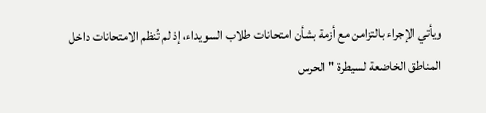ويأتي الإجراء بالتزامن مع أزمة بشأن امتحانات طلاب السويداء، إذ لم تُنظم الامتحانات داخل المناطق الخاضعة لسيطرة "الحرس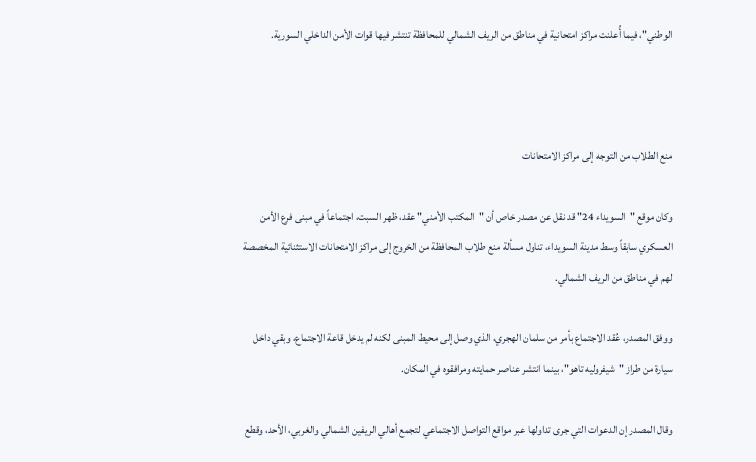الوطني"، فيما أُعلنت مراكز امتحانية في مناطق من الريف الشمالي للمحافظة تنتشر فيها قوات الأمن الداخلي السورية.



منع الطلاب من التوجه إلى مراكز الامتحانات

وكان موقع "السويداء 24" قد نقل عن مصدر خاص أن "المكتب الأمني" عقد، ظهر السبت، اجتماعاً في مبنى فرع الأمن العسكري سابقاً وسط مدينة السويداء، تناول مسألة منع طلاب المحافظة من الخروج إلى مراكز الامتحانات الاستثنائية المخصصة لهم في مناطق من الريف الشمالي.

ووفق المصدر، عُقد الاجتماع بأمر من سلمان الهجري، الذي وصل إلى محيط المبنى لكنه لم يدخل قاعة الاجتماع، وبقي داخل سيارة من طراز "شيفروليه تاهو"، بينما انتشر عناصر حمايته ومرافقوه في المكان.

وقال المصدر إن الدعوات التي جرى تداولها عبر مواقع التواصل الاجتماعي لتجمع أهالي الريفين الشمالي والغربي، الأحد، وقطع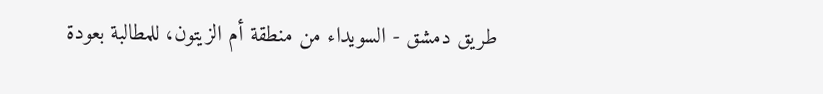طريق دمشق - السويداء من منطقة أم الزيتون، للمطالبة بعودة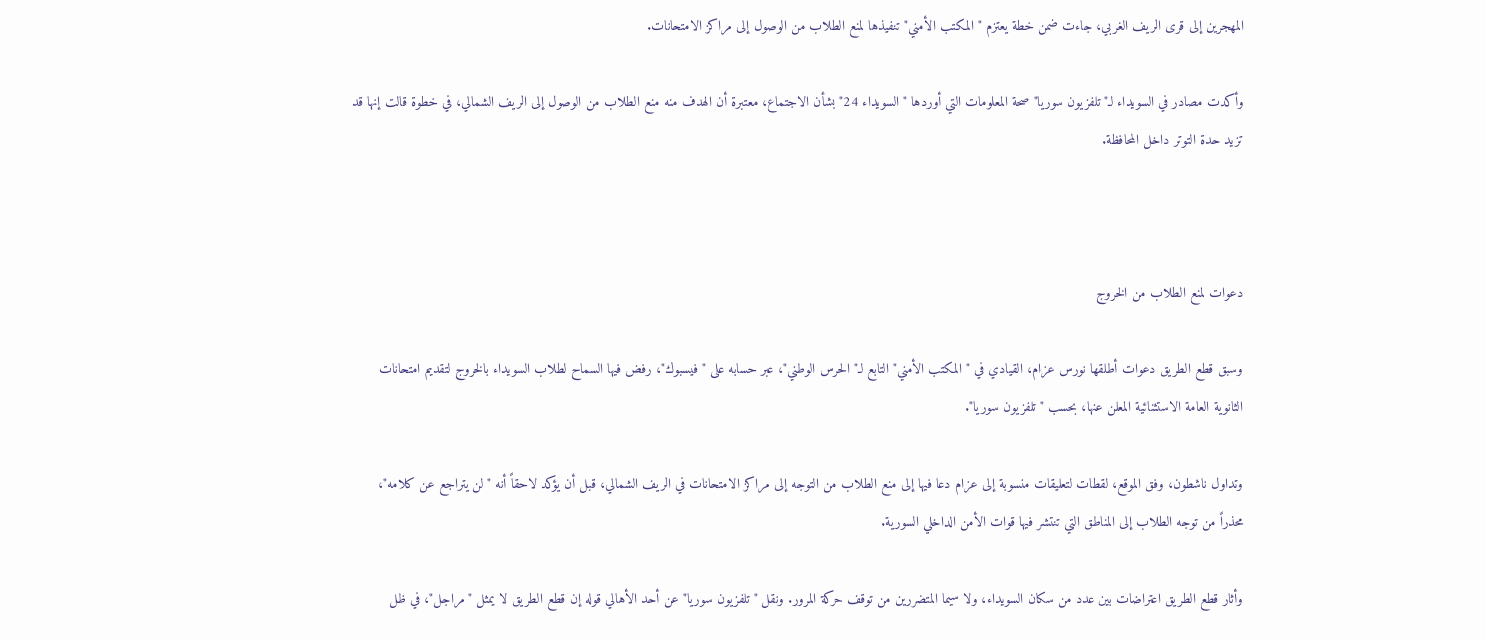المهجرين إلى قرى الريف الغربي، جاءت ضمن خطة يعتزم "المكتب الأمني" تنفيذها لمنع الطلاب من الوصول إلى مراكز الامتحانات.

وأكدت مصادر في السويداء لـ"تلفزيون سوريا" صحة المعلومات التي أوردها "السويداء 24" بشأن الاجتماع، معتبرة أن الهدف منه منع الطلاب من الوصول إلى الريف الشمالي، في خطوة قالت إنها قد تزيد حدة التوتر داخل المحافظة.



دعوات لمنع الطلاب من الخروج

وسبق قطع الطريق دعوات أطلقها نورس عزام، القيادي في "المكتب الأمني" التابع لـ"الحرس الوطني"، عبر حسابه على "فيسبوك"، رفض فيها السماح لطلاب السويداء بالخروج لتقديم امتحانات الثانوية العامة الاستثنائية المعلن عنها، بحسب "تلفزيون سوريا".

وتداول ناشطون، وفق الموقع، لقطات لتعليقات منسوبة إلى عزام دعا فيها إلى منع الطلاب من التوجه إلى مراكز الامتحانات في الريف الشمالي، قبل أن يؤكد لاحقاً أنه "لن يتراجع عن كلامه"، محذراً من توجه الطلاب إلى المناطق التي تنتشر فيها قوات الأمن الداخلي السورية.

وأثار قطع الطريق اعتراضات بين عدد من سكان السويداء، ولا سيما المتضررين من توقف حركة المرور. ونقل "تلفزيون سوريا" عن أحد الأهالي قوله إن قطع الطريق لا يمثل "مراجل"، في ظل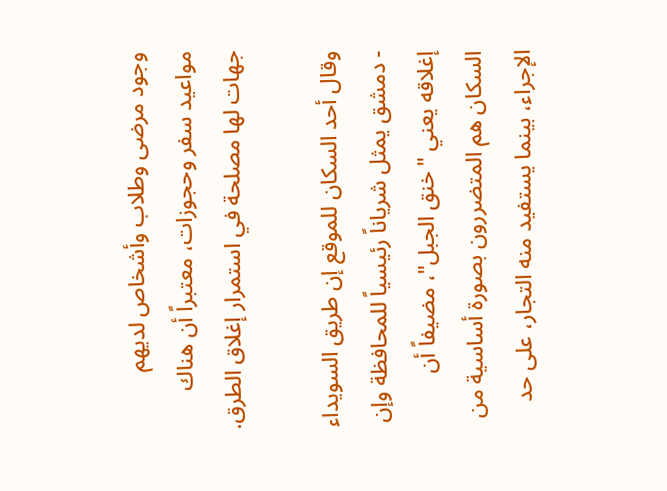وجود مرضى وطلاب وأشخاص لديهم مواعيد سفر وحجوزات، معتبراً أن هناك جهات لها مصلحة في استمرار إغلاق الطرق.

وقال أحد السكان للموقع إن طريق السويداء - دمشق يمثل شرياناً رئيسياً للمحافظة وإن إغلاقه يعني "خنق الجبل"، مضيفاً أن السكان هم المتضررون بصورة أساسية من الإجراء، بينما يستفيد منه التجار، على حد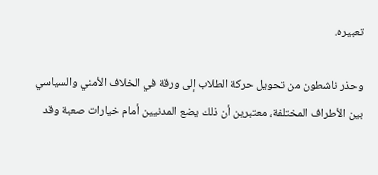تعبيره.

وحذر ناشطون من تحويل حركة الطلاب إلى ورقة في الخلاف الأمني والسياسي بين الأطراف المختلفة، معتبرين أن ذلك يضع المدنيين أمام خيارات صعبة وقد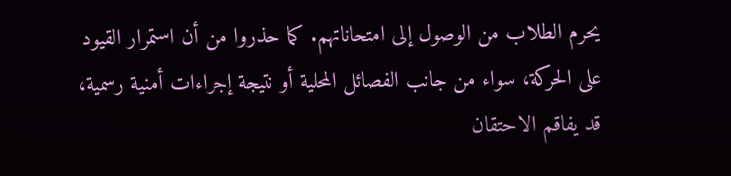يحرم الطلاب من الوصول إلى امتحاناتهم. كما حذروا من أن استمرار القيود على الحركة، سواء من جانب الفصائل المحلية أو نتيجة إجراءات أمنية رسمية، قد يفاقم الاحتقان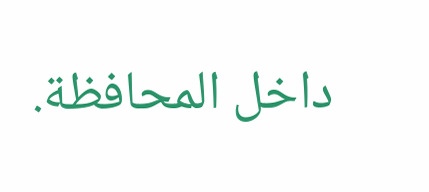داخل المحافظة.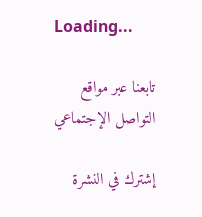Loading...

تابعنا عبر مواقع التواصل الإجتماعي

إشترك في النشرة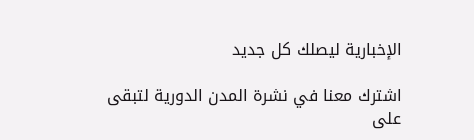الإخبارية ليصلك كل جديد

اشترك معنا في نشرة المدن الدورية لتبقى على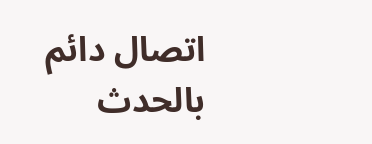اتصال دائم بالحدث